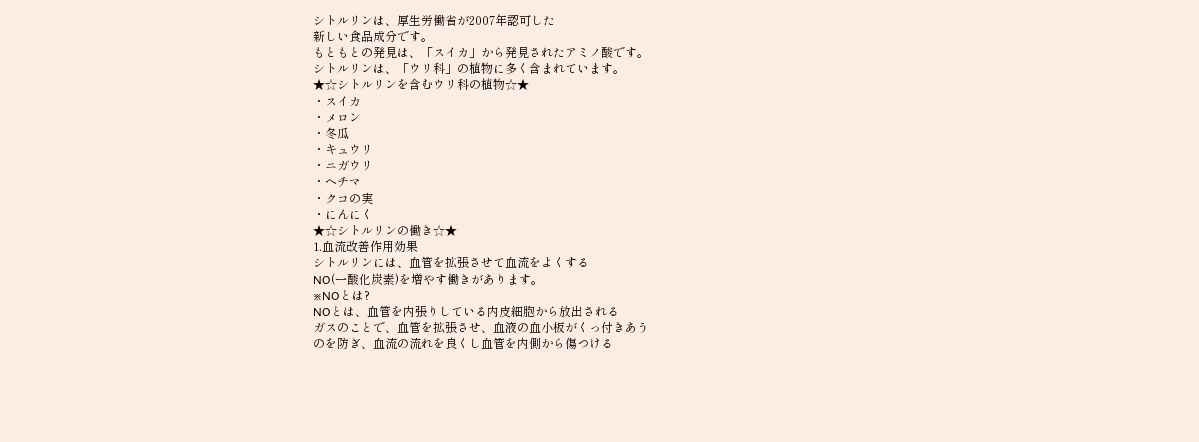シトルリンは、厚生労働省が2007年認可した
新しい食品成分です。
もともとの発見は、「スイカ」から発見されたアミノ酸です。
シトルリンは、「ウリ科」の植物に多く含まれています。
★☆シトルリンを含むウリ科の植物☆★
・スイカ
・メロン
・冬瓜
・キュウリ
・ニガウリ
・ヘチマ
・クコの実
・にんにく
★☆シトルリンの働き☆★
1.血流改善作用効果
シトルリンには、血管を拡張させて血流をよくする
NO(一酸化炭素)を増やす働きがあります。
※NOとは?
NOとは、血管を内張りしている内皮細胞から放出される
ガスのことで、血管を拡張させ、血液の血小板がくっ付きあう
のを防ぎ、血流の流れを良くし血管を内側から傷つける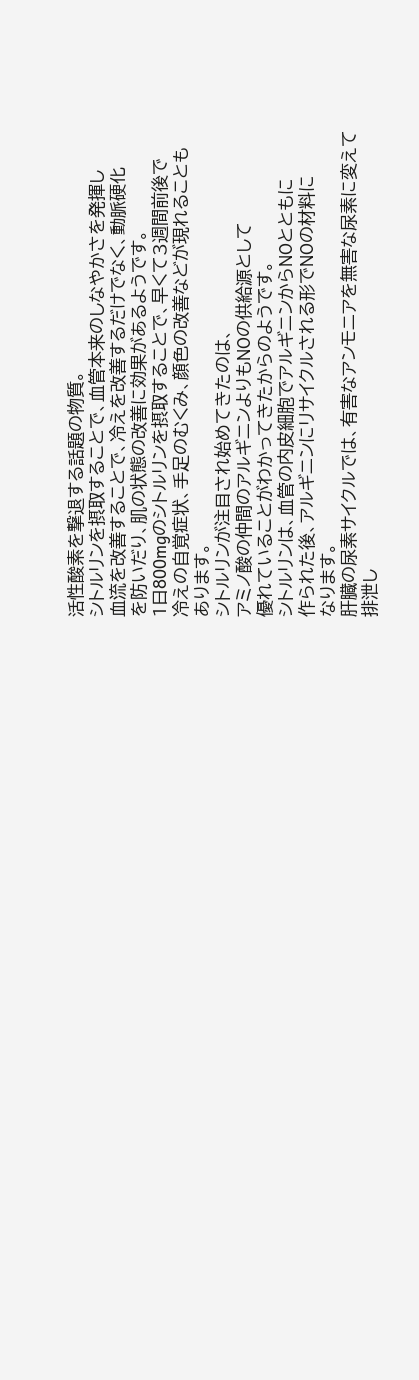活性酸素を撃退する話題の物質。
シトルリンを摂取することで、血管本来のしなやかさを発揮し
血流を改善することで、冷えを改善するだけでなく、動脈硬化
を防いだり、肌の状態の改善に効果があるようです。
1日800mgのシトルリンを摂取することで、早くて3週間前後で
冷えの自覚症状、手足のむくみ、顔色の改善などが現れることも
あります。
シトルリンが注目され始めてきたのは、
アミノ酸の仲間のアルギニンよりもNOの供給源として
優れていることがわかってきたからのようです。
シトルリンは、血管の内皮細胞でアルギニンからNOとともに
作られた後、アルギニンにリサイクルされる形でNOの材料に
なります。
肝臓の尿素サイクルでは、有害なアンモニアを無害な尿素に変えて
排泄し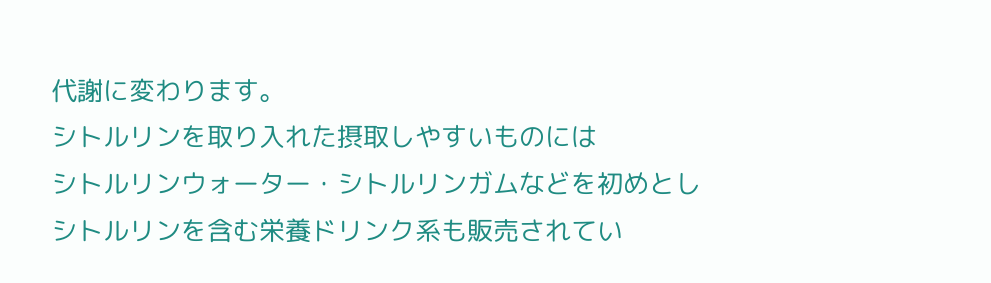代謝に変わります。
シトルリンを取り入れた摂取しやすいものには
シトルリンウォーター・シトルリンガムなどを初めとし
シトルリンを含む栄養ドリンク系も販売されてい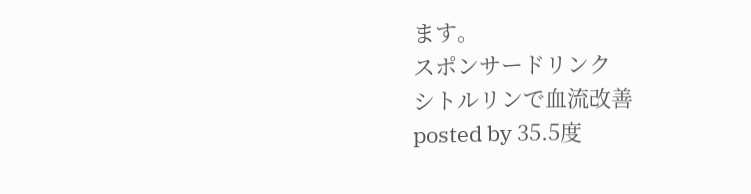ます。
スポンサードリンク
シトルリンで血流改善
posted by 35.5度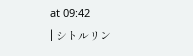at 09:42
| シトルリン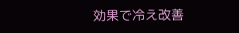効果で冷え改善